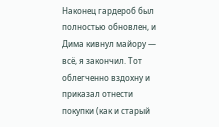Наконец гардероб был полностью обновлен, и Дима кивнул майору — всё, я закончил. Тот облегченно вздохну и приказал отнести покупки (как и старый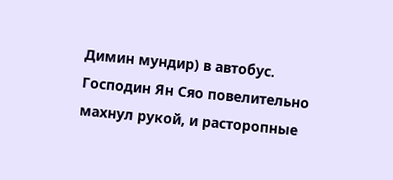Димин мундир) в автобус. Господин Ян Сяо повелительно махнул рукой, и расторопные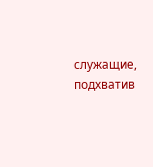служащие, подхватив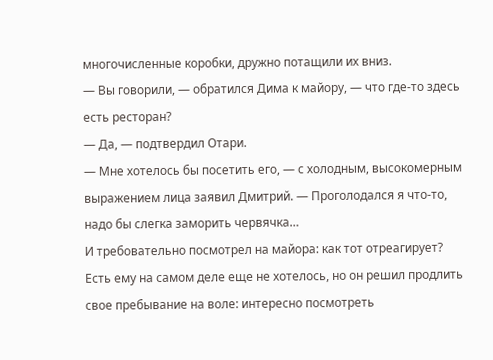многочисленные коробки, дружно потащили их вниз.
— Вы говорили, — обратился Дима к майору, — что где-то здесь есть ресторан?
— Да, — подтвердил Отари.
— Мне хотелось бы посетить его, — с холодным, высокомерным выражением лица заявил Дмитрий. — Проголодался я что-то, надо бы слегка заморить червячка…
И требовательно посмотрел на майора: как тот отреагирует? Есть ему на самом деле еще не хотелось, но он решил продлить свое пребывание на воле: интересно посмотреть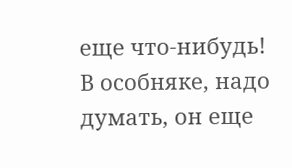еще что-нибудь! В особняке, надо думать, он еще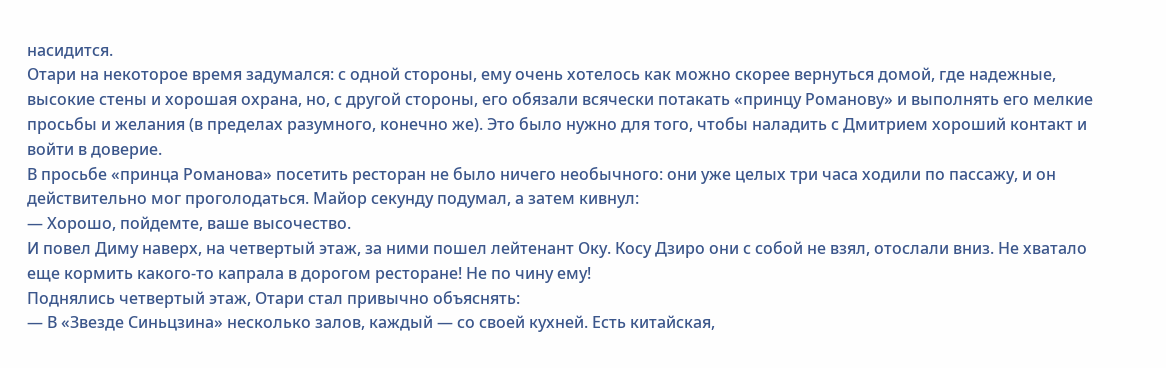насидится.
Отари на некоторое время задумался: с одной стороны, ему очень хотелось как можно скорее вернуться домой, где надежные, высокие стены и хорошая охрана, но, с другой стороны, его обязали всячески потакать «принцу Романову» и выполнять его мелкие просьбы и желания (в пределах разумного, конечно же). Это было нужно для того, чтобы наладить с Дмитрием хороший контакт и войти в доверие.
В просьбе «принца Романова» посетить ресторан не было ничего необычного: они уже целых три часа ходили по пассажу, и он действительно мог проголодаться. Майор секунду подумал, а затем кивнул:
— Хорошо, пойдемте, ваше высочество.
И повел Диму наверх, на четвертый этаж, за ними пошел лейтенант Оку. Косу Дзиро они с собой не взял, отослали вниз. Не хватало еще кормить какого-то капрала в дорогом ресторане! Не по чину ему!
Поднялись четвертый этаж, Отари стал привычно объяснять:
— В «Звезде Синьцзина» несколько залов, каждый — со своей кухней. Есть китайская,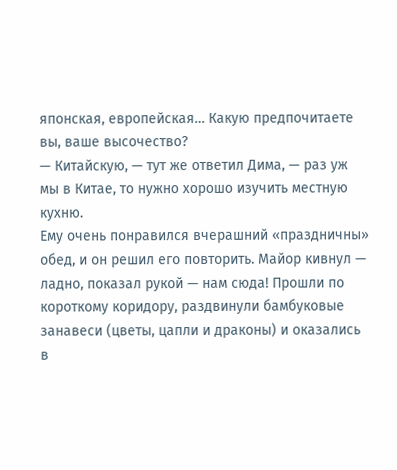японская, европейская… Какую предпочитаете вы, ваше высочество?
— Китайскую, — тут же ответил Дима, — раз уж мы в Китае, то нужно хорошо изучить местную кухню.
Ему очень понравился вчерашний «праздничны» обед, и он решил его повторить. Майор кивнул — ладно, показал рукой — нам сюда! Прошли по короткому коридору, раздвинули бамбуковые занавеси (цветы, цапли и драконы) и оказались в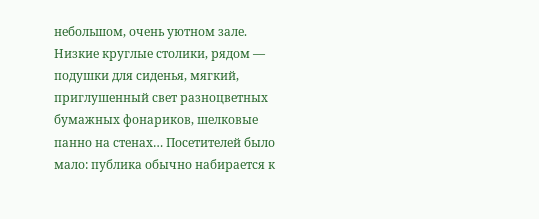небольшом, очень уютном зале. Низкие круглые столики, рядом — подушки для сиденья, мягкий, приглушенный свет разноцветных бумажных фонариков, шелковые панно на стенах… Посетителей было мало: публика обычно набирается к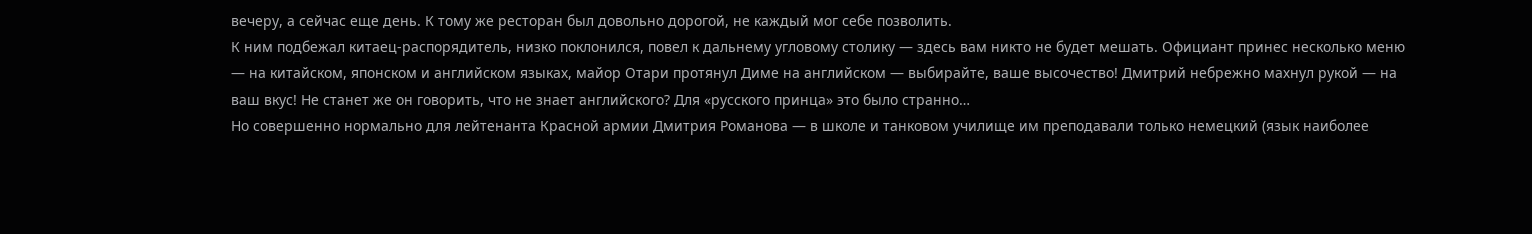вечеру, а сейчас еще день. К тому же ресторан был довольно дорогой, не каждый мог себе позволить.
К ним подбежал китаец-распорядитель, низко поклонился, повел к дальнему угловому столику — здесь вам никто не будет мешать. Официант принес несколько меню — на китайском, японском и английском языках, майор Отари протянул Диме на английском — выбирайте, ваше высочество! Дмитрий небрежно махнул рукой — на ваш вкус! Не станет же он говорить, что не знает английского? Для «русского принца» это было странно…
Но совершенно нормально для лейтенанта Красной армии Дмитрия Романова — в школе и танковом училище им преподавали только немецкий (язык наиболее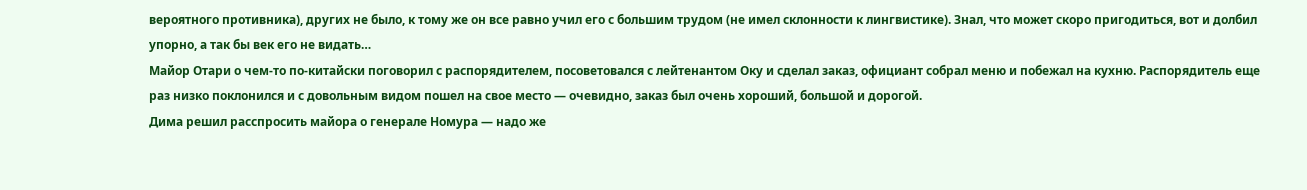вероятного противника), других не было, к тому же он все равно учил его с большим трудом (не имел склонности к лингвистике). Знал, что может скоро пригодиться, вот и долбил упорно, а так бы век его не видать…
Майор Отари о чем-то по-китайски поговорил с распорядителем, посоветовался с лейтенантом Оку и сделал заказ, официант собрал меню и побежал на кухню. Распорядитель еще раз низко поклонился и с довольным видом пошел на свое место — очевидно, заказ был очень хороший, большой и дорогой.
Дима решил расспросить майора о генерале Номура — надо же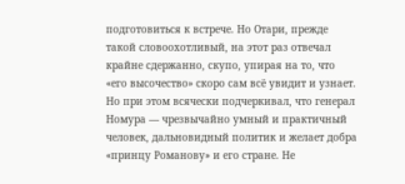подготовиться к встрече. Но Отари, прежде такой словоохотливый, на этот раз отвечал крайне сдержанно, скупо, упирая на то, что «его высочество» скоро сам всё увидит и узнает. Но при этом всячески подчеркивал, что генерал Номура — чрезвычайно умный и практичный человек, дальновидный политик и желает добра «принцу Романову» и его стране. Не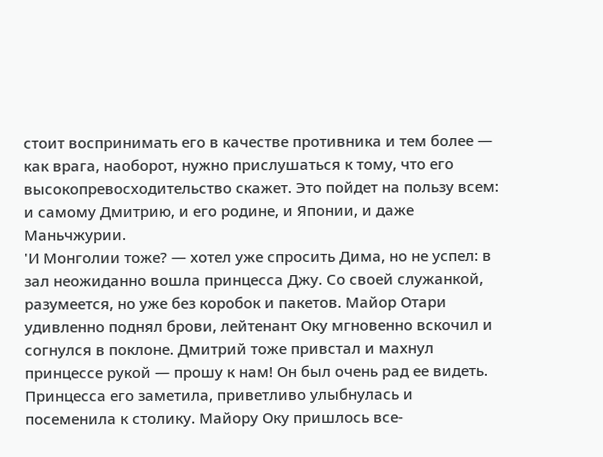стоит воспринимать его в качестве противника и тем более — как врага, наоборот, нужно прислушаться к тому, что его высокопревосходительство скажет. Это пойдет на пользу всем: и самому Дмитрию, и его родине, и Японии, и даже Маньчжурии.
'И Монголии тоже? — хотел уже спросить Дима, но не успел: в зал неожиданно вошла принцесса Джу. Со своей служанкой, разумеется, но уже без коробок и пакетов. Майор Отари удивленно поднял брови, лейтенант Оку мгновенно вскочил и согнулся в поклоне. Дмитрий тоже привстал и махнул принцессе рукой — прошу к нам! Он был очень рад ее видеть.
Принцесса его заметила, приветливо улыбнулась и посеменила к столику. Майору Оку пришлось все-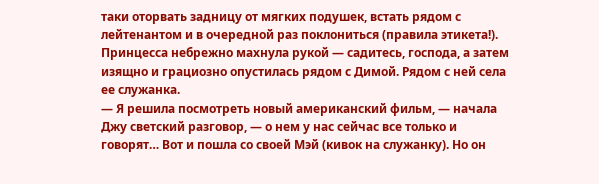таки оторвать задницу от мягких подушек, встать рядом с лейтенантом и в очередной раз поклониться (правила этикета!). Принцесса небрежно махнула рукой — садитесь, господа, а затем изящно и грациозно опустилась рядом с Димой. Рядом с ней села ее служанка.
— Я решила посмотреть новый американский фильм, — начала Джу светский разговор, — о нем у нас сейчас все только и говорят… Вот и пошла со своей Мэй (кивок на служанку). Но он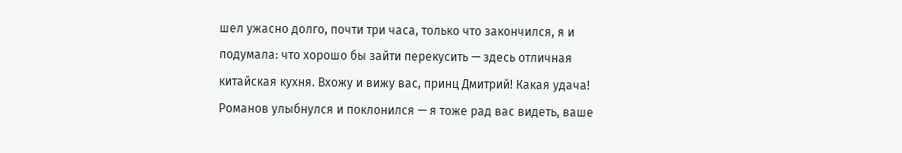шел ужасно долго, почти три часа, только что закончился, я и подумала: что хорошо бы зайти перекусить — здесь отличная китайская кухня. Вхожу и вижу вас, принц Дмитрий! Какая удача!
Романов улыбнулся и поклонился — я тоже рад вас видеть, ваше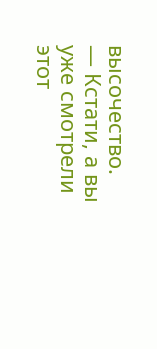высочество.
— Кстати, а вы уже смотрели этот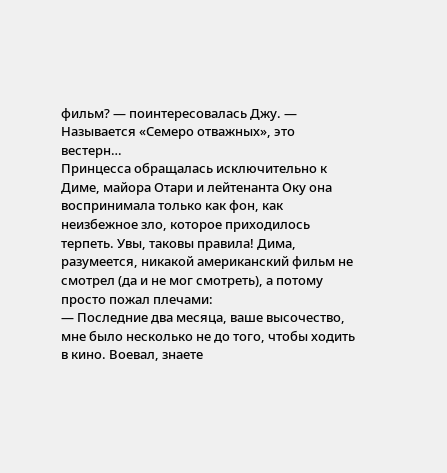фильм? — поинтересовалась Джу. — Называется «Семеро отважных», это вестерн…
Принцесса обращалась исключительно к Диме, майора Отари и лейтенанта Оку она воспринимала только как фон, как неизбежное зло, которое приходилось терпеть. Увы, таковы правила! Дима, разумеется, никакой американский фильм не смотрел (да и не мог смотреть), а потому просто пожал плечами:
— Последние два месяца, ваше высочество, мне было несколько не до того, чтобы ходить в кино. Воевал, знаете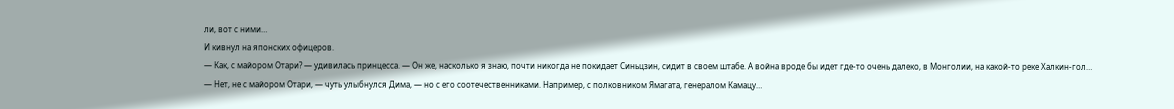ли, вот с ними…
И кивнул на японских офицеров.
— Как, с майором Отари? — удивилась принцесса. — Он же, насколько я знаю, почти никогда не покидает Синьцзин, сидит в своем штабе. А война вроде бы идет где-то очень далеко, в Монголии, на какой-то реке Халкин-гол…
— Нет, не с майором Отари, — чуть улыбнулся Дима, — но с его соотечественниками. Например, с полковником Ямагата, генералом Камацу…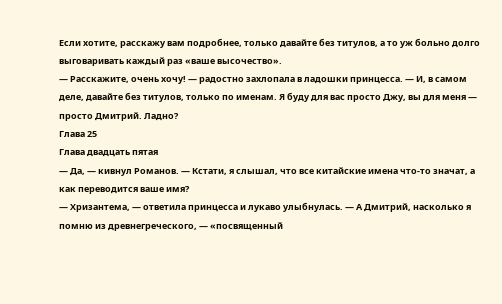Если хотите, расскажу вам подробнее, только давайте без титулов, а то уж больно долго выговаривать каждый раз «ваше высочество».
— Расскажите, очень хочу! — радостно захлопала в ладошки принцесса. — И, в самом деле, давайте без титулов, только по именам. Я буду для вас просто Джу, вы для меня — просто Дмитрий. Ладно?
Глава 25
Глава двадцать пятая
— Да, — кивнул Романов. — Кстати, я слышал, что все китайские имена что-то значат, а как переводится ваше имя?
— Хризантема, — ответила принцесса и лукаво улыбнулась. — А Дмитрий, насколько я помню из древнегреческого, — «посвященный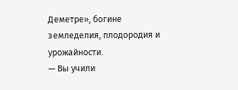Деметре», богине земледелия, плодородия и урожайности.
— Вы учили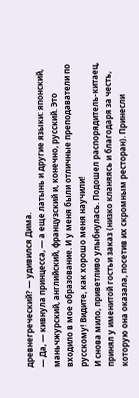древнегреческий? — удивился Дима.
— Да, — кивнула принцесса, — а еще латынь и другие языки: японский, маньчжурский, английский, французский и, конечно, русский. Это входило в мое образование. И у меня были отличные преподаватели по русскому! Видите, как хорошо меня научили!
И снова мило, приветливо улыбнулась. Подошел распорядитель-китаец, принял у именитой гостьи заказ (низко кланяясь и благодаря за честь, которую она оказала, посетив их скромным ресторан). Принесли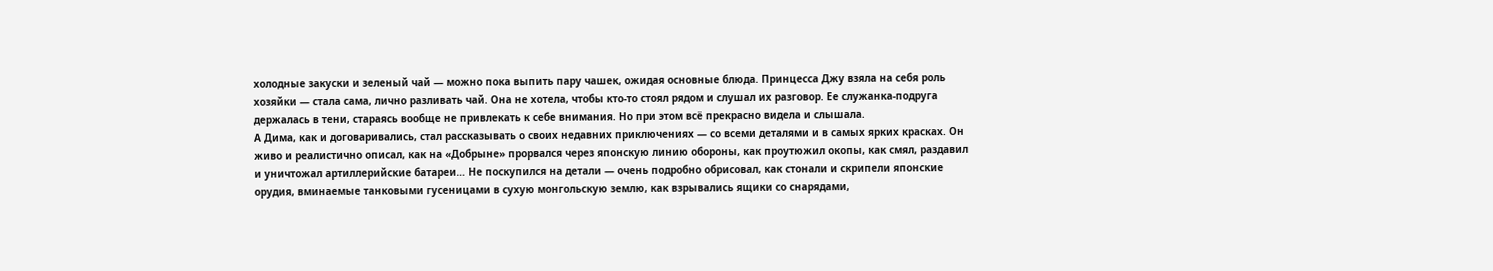холодные закуски и зеленый чай — можно пока выпить пару чашек, ожидая основные блюда. Принцесса Джу взяла на себя роль хозяйки — стала сама, лично разливать чай. Она не хотела, чтобы кто-то стоял рядом и слушал их разговор. Ее служанка-подруга держалась в тени, стараясь вообще не привлекать к себе внимания. Но при этом всё прекрасно видела и слышала.
А Дима, как и договаривались, стал рассказывать о своих недавних приключениях — со всеми деталями и в самых ярких красках. Он живо и реалистично описал, как на «Добрыне» прорвался через японскую линию обороны, как проутюжил окопы, как смял, раздавил и уничтожал артиллерийские батареи… Не поскупился на детали — очень подробно обрисовал, как стонали и скрипели японские орудия, вминаемые танковыми гусеницами в сухую монгольскую землю, как взрывались ящики со снарядами,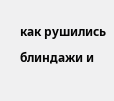как рушились блиндажи и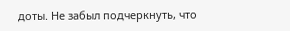доты. Не забыл подчеркнуть, что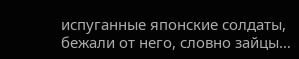испуганные японские солдаты, бежали от него, словно зайцы…